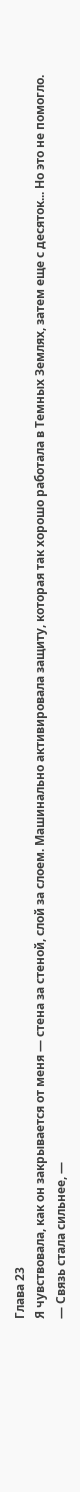Глава 23
Я чувствовала, как он закрывается от меня — стена за стеной, слой за слоем. Машинально активировала защиту, которая так хорошо работала в Темных Землях, затем еще с десяток... Но это не помогло.
— Связь стала сильнее, —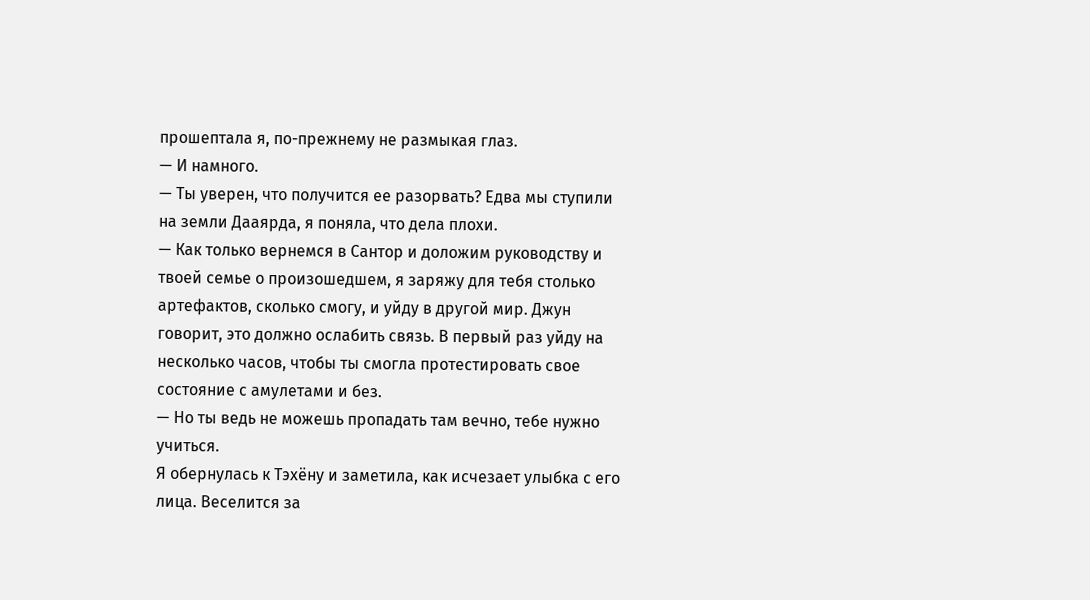прошептала я, по-прежнему не размыкая глаз.
— И намного.
— Ты уверен, что получится ее разорвать? Едва мы ступили на земли Дааярда, я поняла, что дела плохи.
— Как только вернемся в Сантор и доложим руководству и твоей семье о произошедшем, я заряжу для тебя столько артефактов, сколько смогу, и уйду в другой мир. Джун говорит, это должно ослабить связь. В первый раз уйду на несколько часов, чтобы ты смогла протестировать свое состояние с амулетами и без.
— Но ты ведь не можешь пропадать там вечно, тебе нужно учиться.
Я обернулась к Тэхёну и заметила, как исчезает улыбка с его лица. Веселится за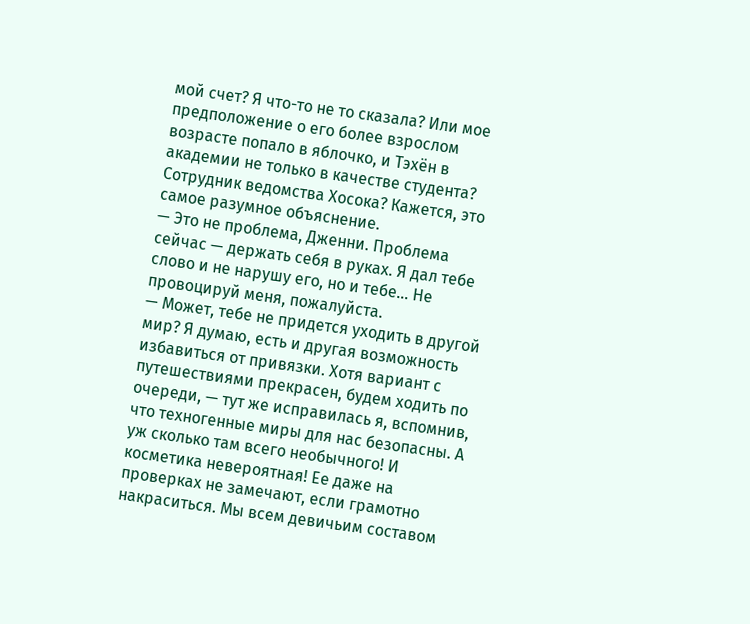мой счет? Я что-то не то сказала? Или мое предположение о его более взрослом возрасте попало в яблочко, и Тэхён в академии не только в качестве студента? Сотрудник ведомства Хосока? Кажется, это самое разумное объяснение.
— Это не проблема, Дженни. Проблема сейчас — держать себя в руках. Я дал тебе слово и не нарушу его, но и тебе... Не провоцируй меня, пожалуйста.
— Может, тебе не придется уходить в другой мир? Я думаю, есть и другая возможность избавиться от привязки. Хотя вариант с путешествиями прекрасен, будем ходить по очереди, — тут же исправилась я, вспомнив, что техногенные миры для нас безопасны. А уж сколько там всего необычного! И косметика невероятная! Ее даже на проверках не замечают, если грамотно накраситься. Мы всем девичьим составом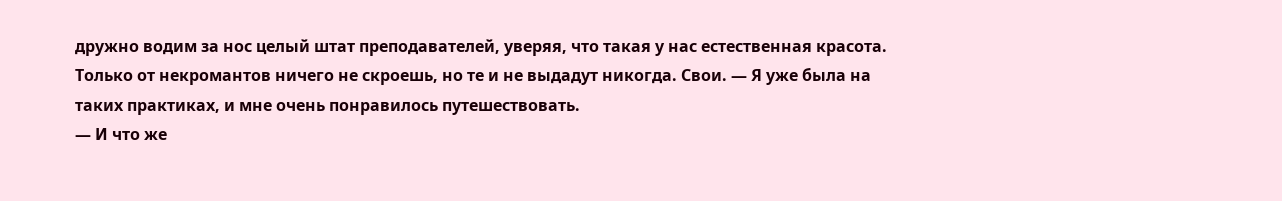дружно водим за нос целый штат преподавателей, уверяя, что такая у нас естественная красота. Только от некромантов ничего не скроешь, но те и не выдадут никогда. Свои. — Я уже была на таких практиках, и мне очень понравилось путешествовать.
— И что же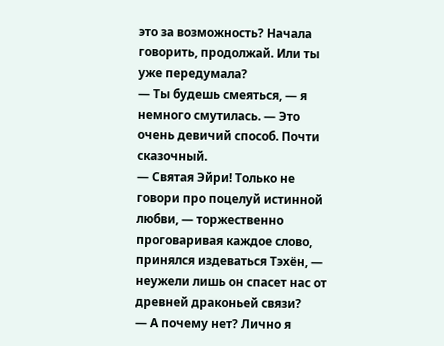это за возможность? Начала говорить, продолжай. Или ты уже передумала?
— Ты будешь смеяться, — я немного смутилась. — Это очень девичий способ. Почти сказочный.
— Святая Эйри! Только не говори про поцелуй истинной любви, — торжественно проговаривая каждое слово, принялся издеваться Тэхён, — неужели лишь он спасет нас от древней драконьей связи?
— А почему нет? Лично я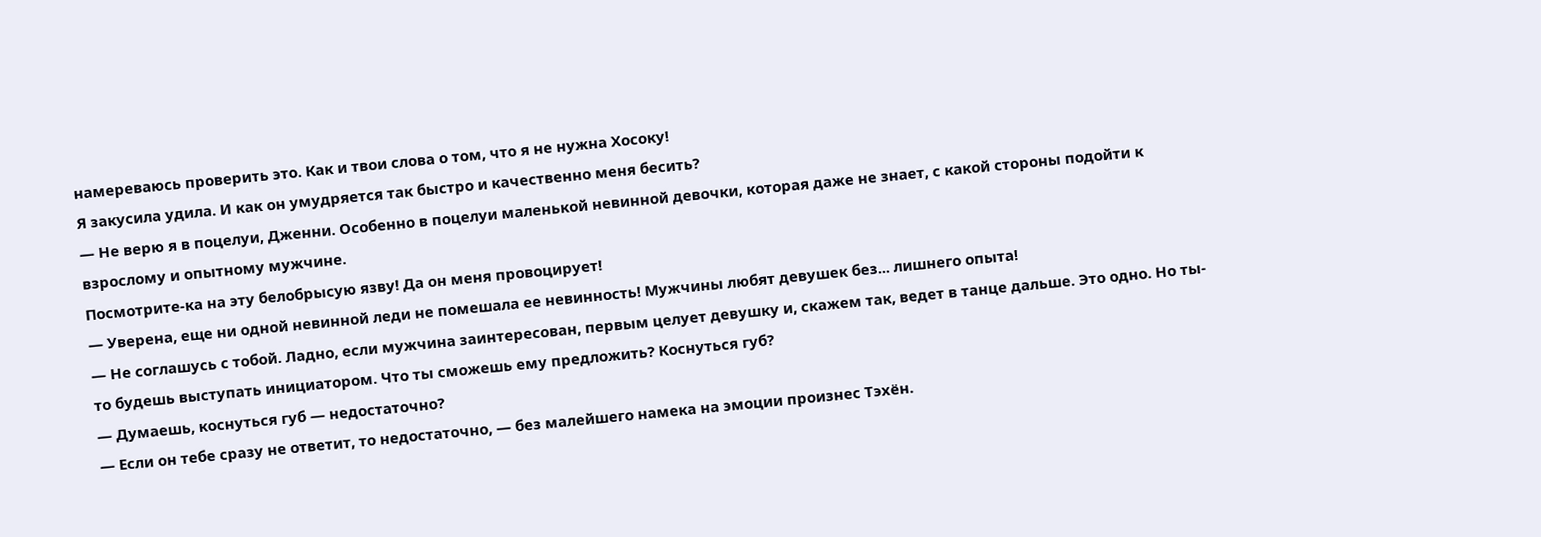намереваюсь проверить это. Как и твои слова о том, что я не нужна Хосоку!
Я закусила удила. И как он умудряется так быстро и качественно меня бесить?
— Не верю я в поцелуи, Дженни. Особенно в поцелуи маленькой невинной девочки, которая даже не знает, с какой стороны подойти к взрослому и опытному мужчине.
Посмотрите-ка на эту белобрысую язву! Да он меня провоцирует!
— Уверена, еще ни одной невинной леди не помешала ее невинность! Мужчины любят девушек без... лишнего опыта!
— Не соглашусь с тобой. Ладно, если мужчина заинтересован, первым целует девушку и, скажем так, ведет в танце дальше. Это одно. Но ты-то будешь выступать инициатором. Что ты сможешь ему предложить? Коснуться губ?
— Думаешь, коснуться губ — недостаточно?
— Если он тебе сразу не ответит, то недостаточно, — без малейшего намека на эмоции произнес Тэхён.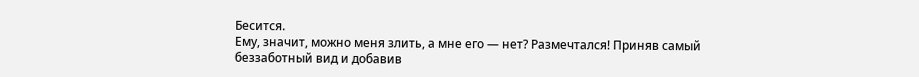Бесится.
Ему, значит, можно меня злить, а мне его — нет? Размечтался! Приняв самый беззаботный вид и добавив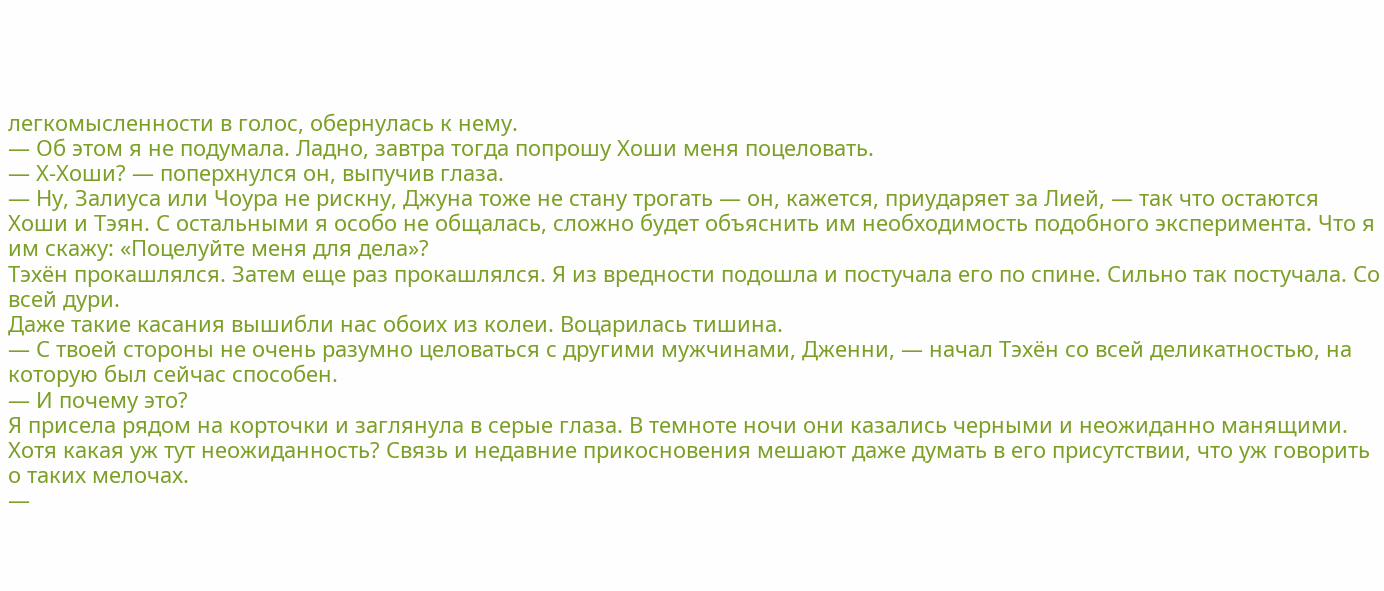легкомысленности в голос, обернулась к нему.
— Об этом я не подумала. Ладно, завтра тогда попрошу Хоши меня поцеловать.
— Х-Хоши? — поперхнулся он, выпучив глаза.
— Ну, Залиуса или Чоура не рискну, Джуна тоже не стану трогать — он, кажется, приударяет за Лией, — так что остаются Хоши и Тэян. С остальными я особо не общалась, сложно будет объяснить им необходимость подобного эксперимента. Что я им скажу: «Поцелуйте меня для дела»?
Тэхён прокашлялся. Затем еще раз прокашлялся. Я из вредности подошла и постучала его по спине. Сильно так постучала. Со всей дури.
Даже такие касания вышибли нас обоих из колеи. Воцарилась тишина.
— С твоей стороны не очень разумно целоваться с другими мужчинами, Дженни, — начал Тэхён со всей деликатностью, на которую был сейчас способен.
— И почему это?
Я присела рядом на корточки и заглянула в серые глаза. В темноте ночи они казались черными и неожиданно манящими. Хотя какая уж тут неожиданность? Связь и недавние прикосновения мешают даже думать в его присутствии, что уж говорить о таких мелочах.
—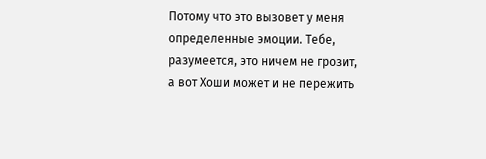Потому что это вызовет у меня определенные эмоции. Тебе, разумеется, это ничем не грозит, а вот Хоши может и не пережить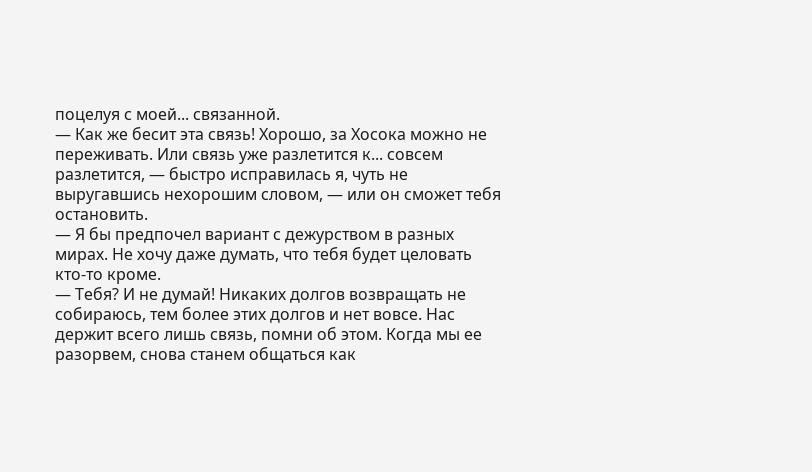поцелуя с моей... связанной.
— Как же бесит эта связь! Хорошо, за Хосока можно не переживать. Или связь уже разлетится к... совсем разлетится, — быстро исправилась я, чуть не выругавшись нехорошим словом, — или он сможет тебя остановить.
— Я бы предпочел вариант с дежурством в разных мирах. Не хочу даже думать, что тебя будет целовать кто-то кроме.
— Тебя? И не думай! Никаких долгов возвращать не собираюсь, тем более этих долгов и нет вовсе. Нас держит всего лишь связь, помни об этом. Когда мы ее разорвем, снова станем общаться как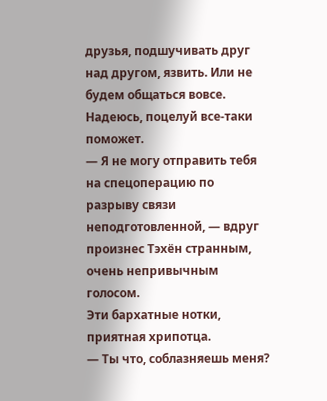друзья, подшучивать друг над другом, язвить. Или не будем общаться вовсе. Надеюсь, поцелуй все-таки поможет.
— Я не могу отправить тебя на спецоперацию по разрыву связи неподготовленной, — вдруг произнес Тэхён странным, очень непривычным голосом.
Эти бархатные нотки, приятная хрипотца.
— Ты что, соблазняешь меня?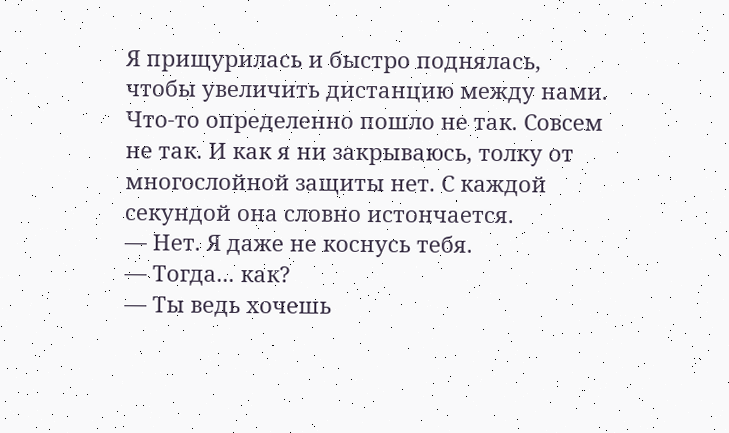Я прищурилась и быстро поднялась, чтобы увеличить дистанцию между нами. Что-то определенно пошло не так. Совсем не так. И как я ни закрываюсь, толку от многослойной защиты нет. С каждой секундой она словно истончается.
— Нет. Я даже не коснусь тебя.
— Тогда... как?
— Ты ведь хочешь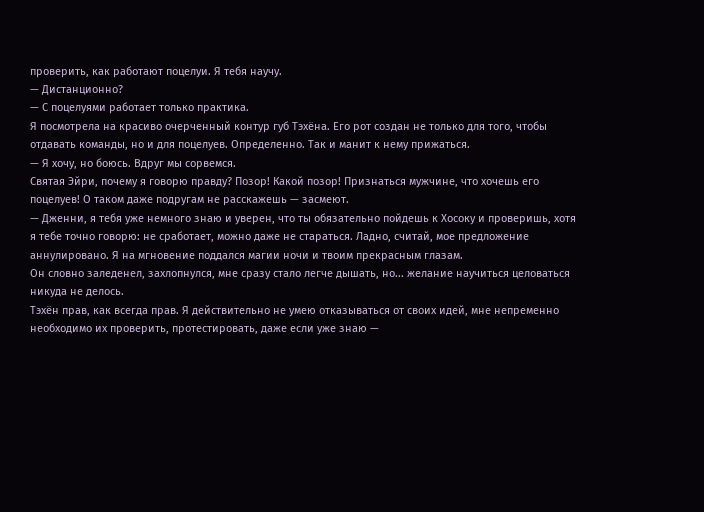проверить, как работают поцелуи. Я тебя научу.
— Дистанционно?
— С поцелуями работает только практика.
Я посмотрела на красиво очерченный контур губ Тэхёна. Его рот создан не только для того, чтобы отдавать команды, но и для поцелуев. Определенно. Так и манит к нему прижаться.
— Я хочу, но боюсь. Вдруг мы сорвемся.
Святая Эйри, почему я говорю правду? Позор! Какой позор! Признаться мужчине, что хочешь его поцелуев! О таком даже подругам не расскажешь — засмеют.
— Дженни, я тебя уже немного знаю и уверен, что ты обязательно пойдешь к Хосоку и проверишь, хотя я тебе точно говорю: не сработает, можно даже не стараться. Ладно, считай, мое предложение аннулировано. Я на мгновение поддался магии ночи и твоим прекрасным глазам.
Он словно заледенел, захлопнулся, мне сразу стало легче дышать, но... желание научиться целоваться никуда не делось.
Тэхён прав, как всегда прав. Я действительно не умею отказываться от своих идей, мне непременно необходимо их проверить, протестировать, даже если уже знаю —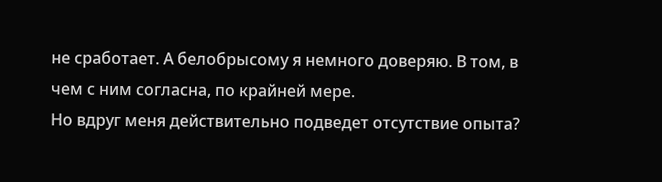не сработает. А белобрысому я немного доверяю. В том, в чем с ним согласна, по крайней мере.
Но вдруг меня действительно подведет отсутствие опыта?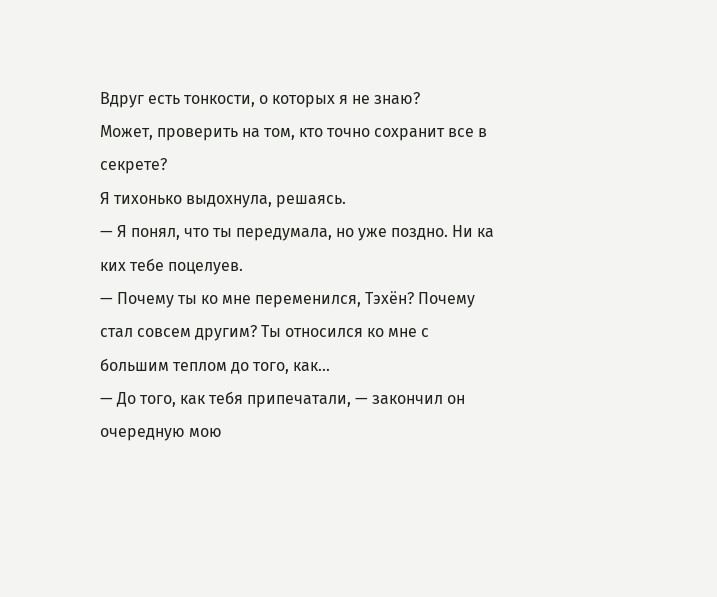Вдруг есть тонкости, о которых я не знаю?
Может, проверить на том, кто точно сохранит все в секрете?
Я тихонько выдохнула, решаясь.
— Я понял, что ты передумала, но уже поздно. Ни ка ких тебе поцелуев.
— Почему ты ко мне переменился, Тэхён? Почему стал совсем другим? Ты относился ко мне с большим теплом до того, как...
— До того, как тебя припечатали, — закончил он очередную мою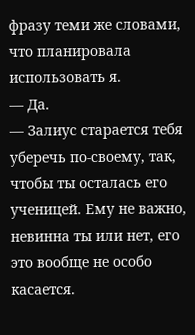фразу теми же словами, что планировала использовать я.
— Да.
— Залиус старается тебя уберечь по-своему, так, чтобы ты осталась его ученицей. Ему не важно, невинна ты или нет, его это вообще не особо касается.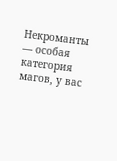Некроманты — особая категория магов, у вас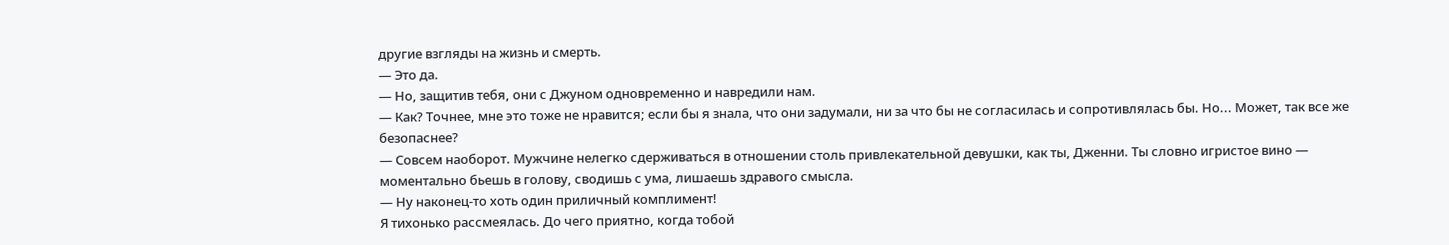другие взгляды на жизнь и смерть.
— Это да.
— Но, защитив тебя, они с Джуном одновременно и навредили нам.
— Как? Точнее, мне это тоже не нравится; если бы я знала, что они задумали, ни за что бы не согласилась и сопротивлялась бы. Но... Может, так все же безопаснее?
— Совсем наоборот. Мужчине нелегко сдерживаться в отношении столь привлекательной девушки, как ты, Дженни. Ты словно игристое вино — моментально бьешь в голову, сводишь с ума, лишаешь здравого смысла.
— Ну наконец-то хоть один приличный комплимент!
Я тихонько рассмеялась. До чего приятно, когда тобой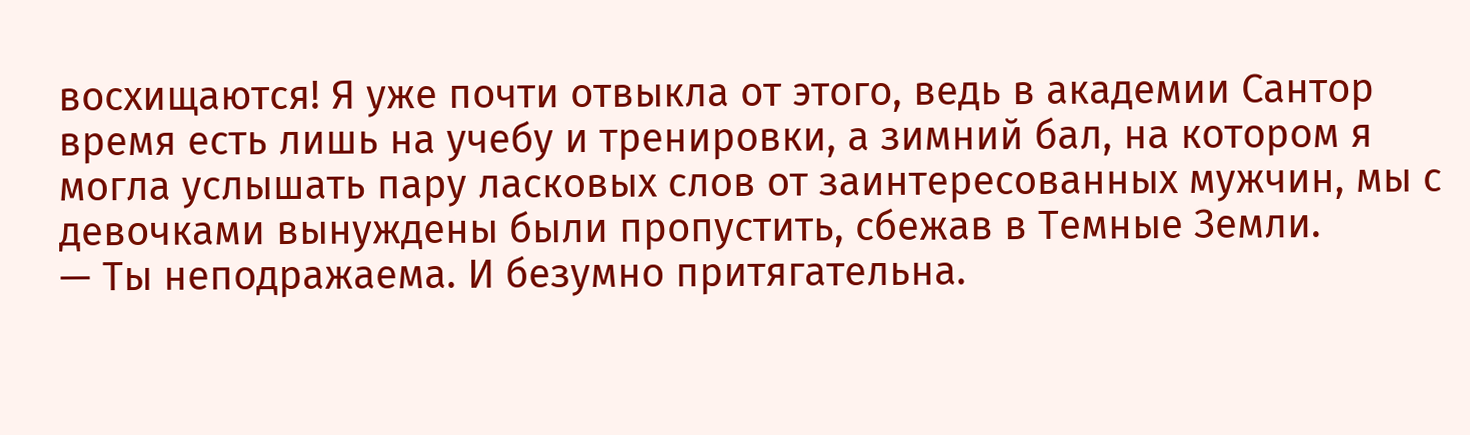восхищаются! Я уже почти отвыкла от этого, ведь в академии Сантор время есть лишь на учебу и тренировки, а зимний бал, на котором я могла услышать пару ласковых слов от заинтересованных мужчин, мы с девочками вынуждены были пропустить, сбежав в Темные Земли.
— Ты неподражаема. И безумно притягательна.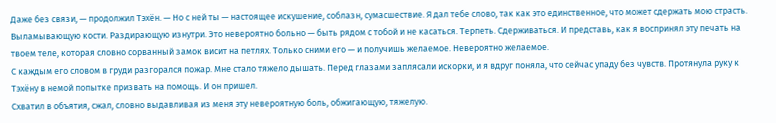Даже без связи, — продолжил Тэхён. — Но с ней ты — настоящее искушение, соблазн, сумасшествие. Я дал тебе слово, так как это единственное, что может сдержать мою страсть. Выламывающую кости. Раздирающую изнутри. Это невероятно больно — быть рядом с тобой и не касаться. Терпеть. Сдерживаться. И представь, как я воспринял эту печать на твоем теле, которая словно сорванный замок висит на петлях. Только сними его — и получишь желаемое. Невероятно желаемое.
С каждым его словом в груди разгорался пожар. Мне стало тяжело дышать. Перед глазами заплясали искорки, и я вдруг поняла, что сейчас упаду без чувств. Протянула руку к Тэхёну в немой попытке призвать на помощь. И он пришел.
Схватил в объятия, сжал, словно выдавливая из меня эту невероятную боль, обжигающую, тяжелую.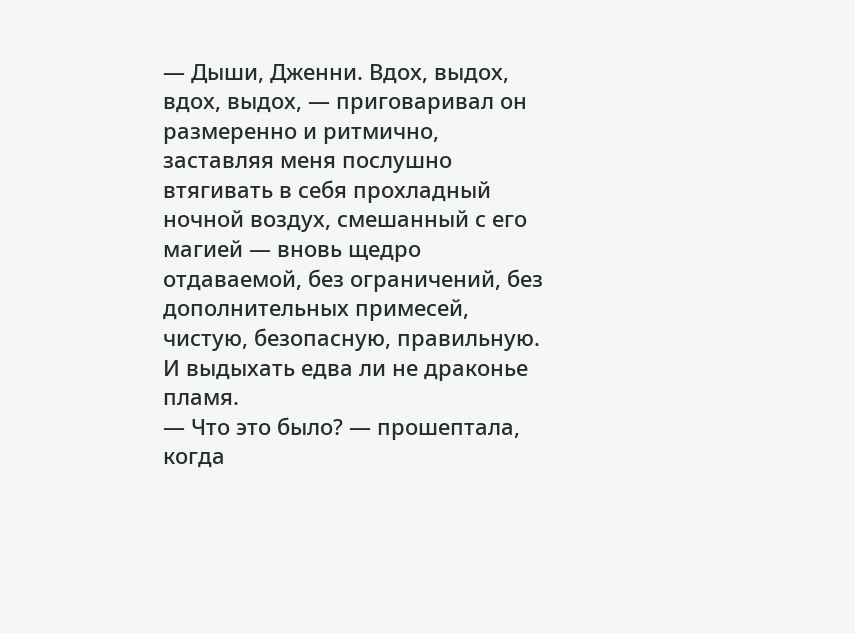— Дыши, Дженни. Вдох, выдох, вдох, выдох, — приговаривал он размеренно и ритмично, заставляя меня послушно втягивать в себя прохладный ночной воздух, смешанный с его магией — вновь щедро отдаваемой, без ограничений, без дополнительных примесей, чистую, безопасную, правильную. И выдыхать едва ли не драконье пламя.
— Что это было? — прошептала, когда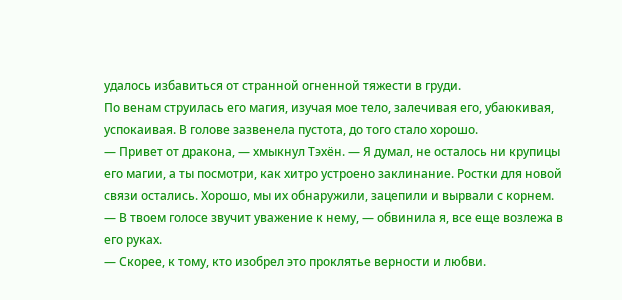удалось избавиться от странной огненной тяжести в груди.
По венам струилась его магия, изучая мое тело, залечивая его, убаюкивая, успокаивая. В голове зазвенела пустота, до того стало хорошо.
— Привет от дракона, — хмыкнул Тэхён. — Я думал, не осталось ни крупицы его магии, а ты посмотри, как хитро устроено заклинание. Ростки для новой связи остались. Хорошо, мы их обнаружили, зацепили и вырвали с корнем.
— В твоем голосе звучит уважение к нему, — обвинила я, все еще возлежа в его руках.
— Скорее, к тому, кто изобрел это проклятье верности и любви.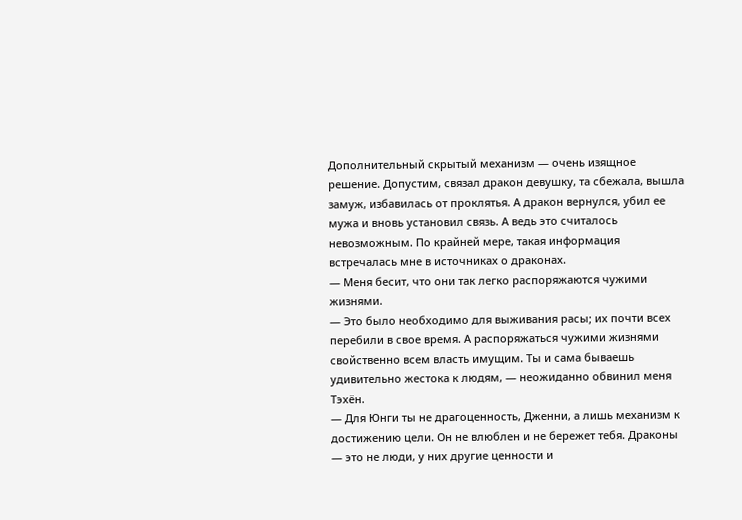Дополнительный скрытый механизм — очень изящное решение. Допустим, связал дракон девушку, та сбежала, вышла замуж, избавилась от проклятья. А дракон вернулся, убил ее мужа и вновь установил связь. А ведь это считалось невозможным. По крайней мере, такая информация встречалась мне в источниках о драконах.
— Меня бесит, что они так легко распоряжаются чужими жизнями.
— Это было необходимо для выживания расы; их почти всех перебили в свое время. А распоряжаться чужими жизнями свойственно всем власть имущим. Ты и сама бываешь удивительно жестока к людям, — неожиданно обвинил меня Тэхён.
— Для Юнги ты не драгоценность, Дженни, а лишь механизм к достижению цели. Он не влюблен и не бережет тебя. Драконы — это не люди, у них другие ценности и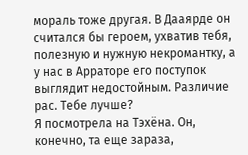мораль тоже другая. В Дааярде он считался бы героем, ухватив тебя, полезную и нужную некромантку, а у нас в Арраторе его поступок выглядит недостойным. Различие рас. Тебе лучше?
Я посмотрела на Тэхёна. Он, конечно, та еще зараза,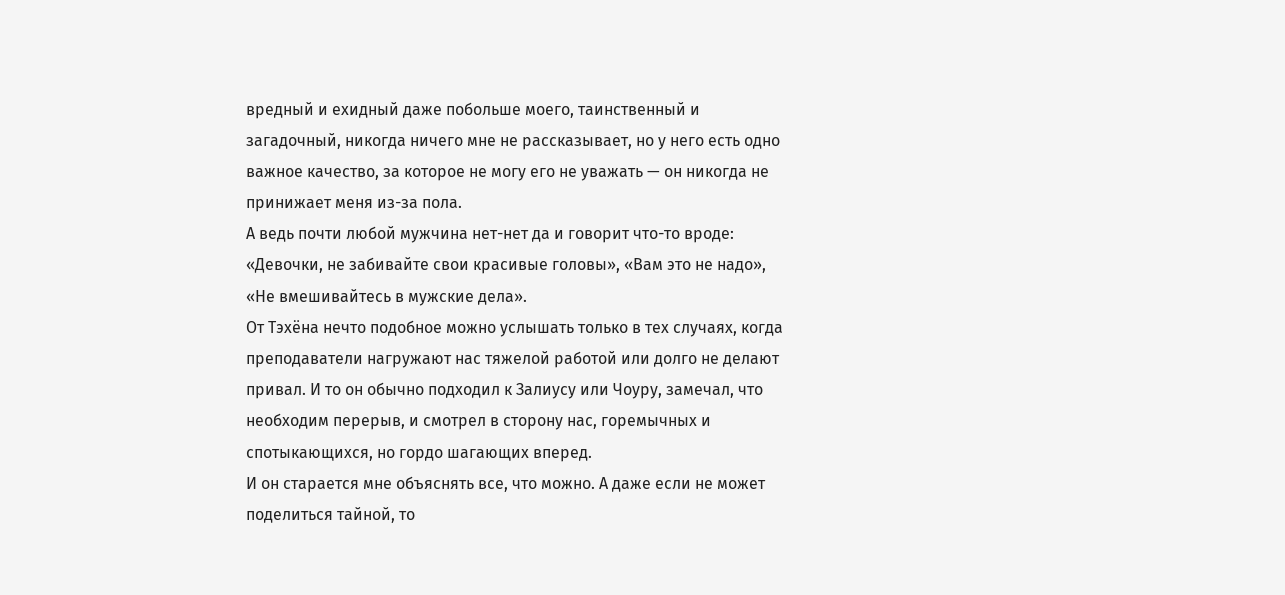вредный и ехидный даже побольше моего, таинственный и загадочный, никогда ничего мне не рассказывает, но у него есть одно важное качество, за которое не могу его не уважать — он никогда не принижает меня из-за пола.
А ведь почти любой мужчина нет-нет да и говорит что-то вроде: «Девочки, не забивайте свои красивые головы», «Вам это не надо», «Не вмешивайтесь в мужские дела».
От Тэхёна нечто подобное можно услышать только в тех случаях, когда преподаватели нагружают нас тяжелой работой или долго не делают привал. И то он обычно подходил к Залиусу или Чоуру, замечал, что необходим перерыв, и смотрел в сторону нас, горемычных и спотыкающихся, но гордо шагающих вперед.
И он старается мне объяснять все, что можно. А даже если не может поделиться тайной, то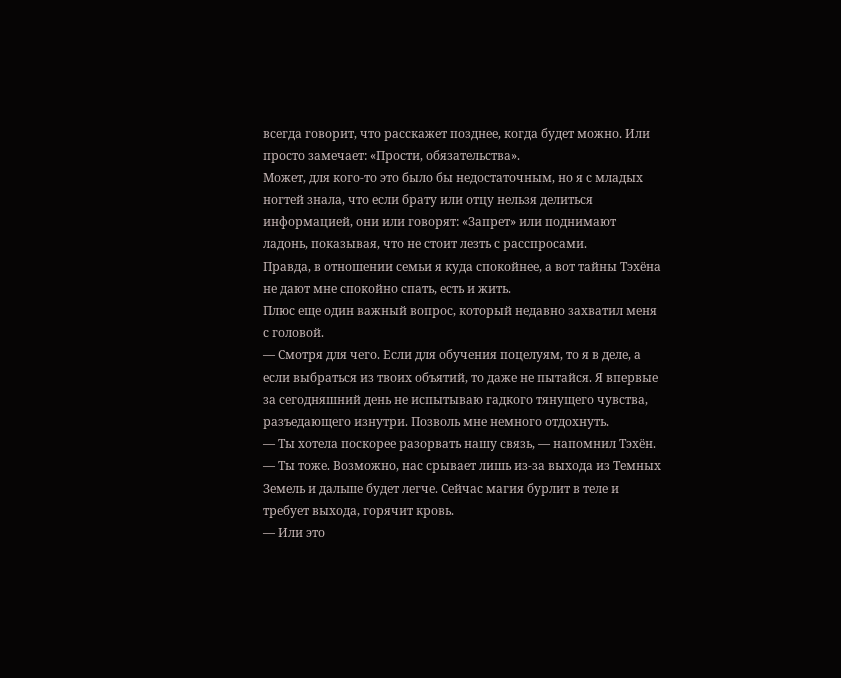всегда говорит, что расскажет позднее, когда будет можно. Или просто замечает: «Прости, обязательства».
Может, для кого-то это было бы недостаточным, но я с младых ногтей знала, что если брату или отцу нельзя делиться информацией, они или говорят: «Запрет» или поднимают ладонь, показывая, что не стоит лезть с расспросами.
Правда, в отношении семьи я куда спокойнее, а вот тайны Тэхёна не дают мне спокойно спать, есть и жить.
Плюс еще один важный вопрос, который недавно захватил меня с головой.
— Смотря для чего. Если для обучения поцелуям, то я в деле, а если выбраться из твоих объятий, то даже не пытайся. Я впервые за сегодняшний день не испытываю гадкого тянущего чувства, разъедающего изнутри. Позволь мне немного отдохнуть.
— Ты хотела поскорее разорвать нашу связь, — напомнил Тэхён.
— Ты тоже. Возможно, нас срывает лишь из-за выхода из Темных Земель и дальше будет легче. Сейчас магия бурлит в теле и требует выхода, горячит кровь.
— Или это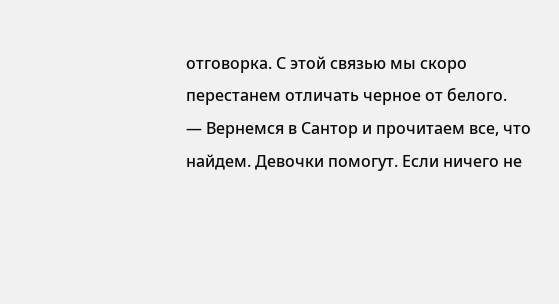отговорка. С этой связью мы скоро перестанем отличать черное от белого.
— Вернемся в Сантор и прочитаем все, что найдем. Девочки помогут. Если ничего не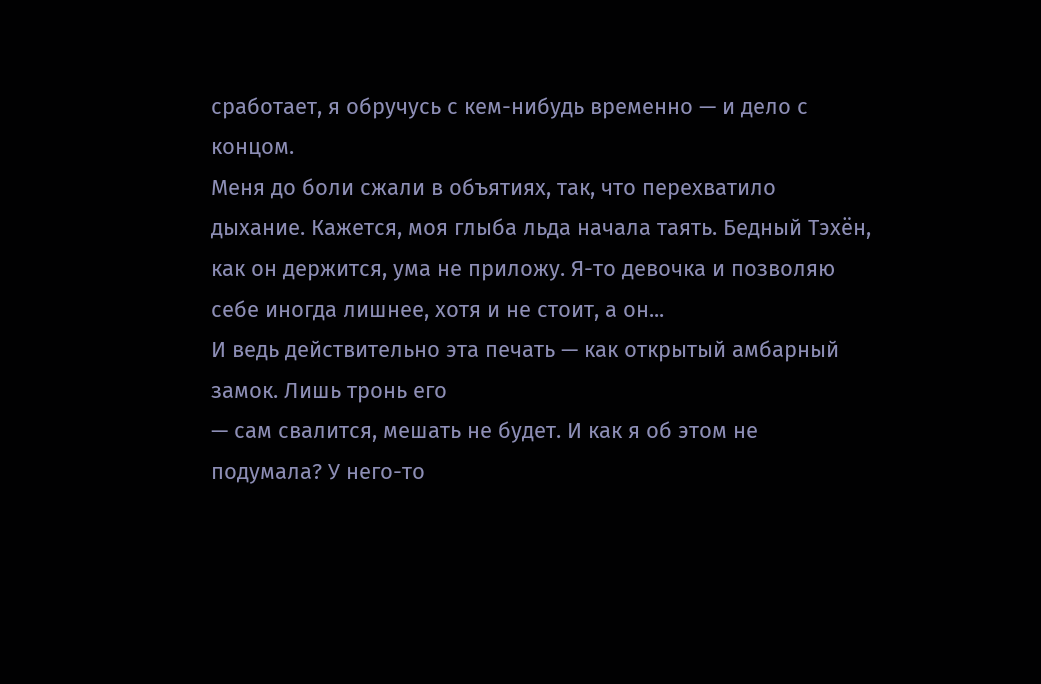сработает, я обручусь с кем-нибудь временно — и дело с концом.
Меня до боли сжали в объятиях, так, что перехватило дыхание. Кажется, моя глыба льда начала таять. Бедный Тэхён, как он держится, ума не приложу. Я-то девочка и позволяю себе иногда лишнее, хотя и не стоит, а он...
И ведь действительно эта печать — как открытый амбарный замок. Лишь тронь его
— сам свалится, мешать не будет. И как я об этом не подумала? У него-то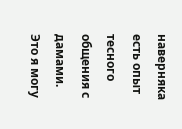наверняка есть опыт тесного общения с дамами. Это я могу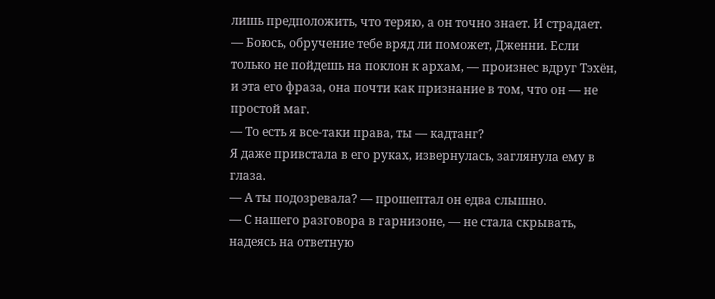лишь предположить, что теряю, а он точно знает. И страдает.
— Боюсь, обручение тебе вряд ли поможет, Дженни. Если только не пойдешь на поклон к архам, — произнес вдруг Тэхён, и эта его фраза, она почти как признание в том, что он — не простой маг.
— То есть я все-таки права, ты — кадтанг?
Я даже привстала в его руках, извернулась, заглянула ему в глаза.
— А ты подозревала? — прошептал он едва слышно.
— С нашего разговора в гарнизоне, — не стала скрывать, надеясь на ответную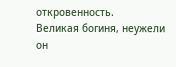откровенность.
Великая богиня, неужели он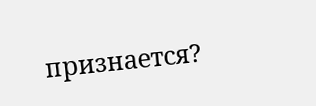признается?